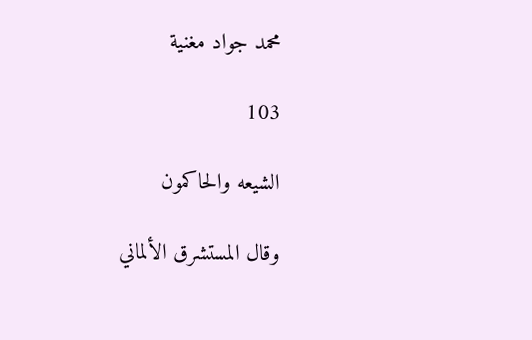محمد جواد مغنية

103

الشيعه والحاكمون

وقال المستشرق الألماني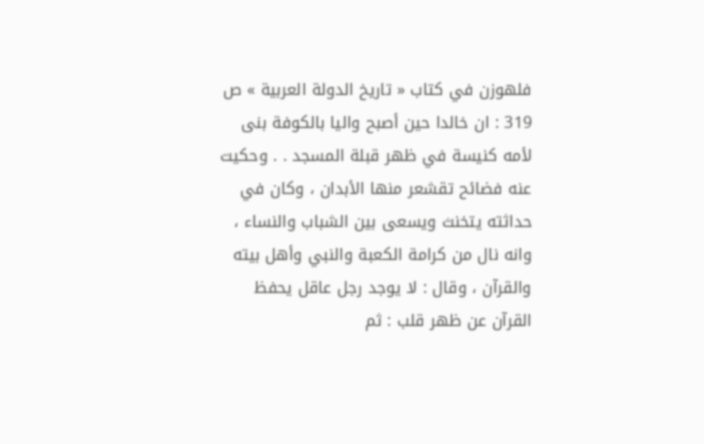فلهوزن في كتاب « تاريخ الدولة العربية » ص 319 : ان خالدا حين أصبح واليا بالكوفة بنى لأمه كنيسة في ظهر قبلة المسجد . . وحكيت عنه فضائح تقشعر منها الأبدان ، وكان في حداثته يتخنث ويسعى بين الشباب والنساء ، وانه نال من كرامة الكعبة والنبي وأهل بيته والقرآن ، وقال : لا يوجد رجل عاقل يحفظ القرآن عن ظهر قلب : ثم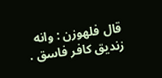قال فلهوزن : وانه زنديق كافر فاسق .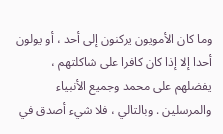وما كان الأمويون يركنون إلى أحد ، أو يولون أحدا إلا إذا كان كافرا على شاكلتهم ، يفضلهم على محمد وجميع الأنبياء والمرسلين . وبالتالي ، فلا شيء أصدق في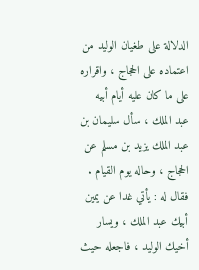الدلالة على طغيان الوليد من اعتماده على الحجاج ، واقراره على ما كان عليه أيام أبيه عبد الملك ، سأل سليمان بن عبد الملك يزيد بن مسلم عن الحجاج ، وحاله يوم القيام . فقال له : يأتي غدا عن يمين أبيك عبد الملك ، ويسار أخيك الوليد ، فاجعله حيث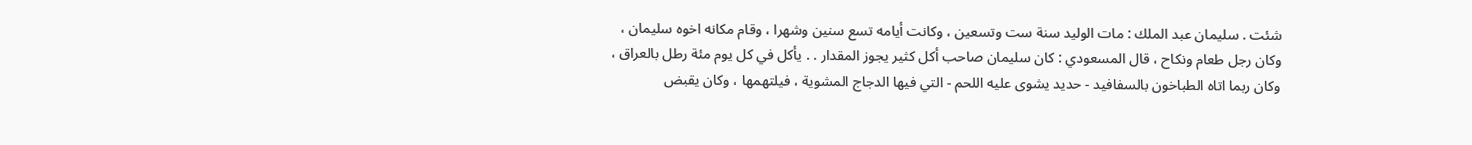شئت . سليمان عبد الملك : مات الوليد سنة ست وتسعين ، وكانت أيامه تسع سنين وشهرا ، وقام مكانه اخوه سليمان ، وكان رجل طعام ونكاح ، قال المسعودي : كان سليمان صاحب أكل كثير يجوز المقدار . . يأكل في كل يوم مئة رطل بالعراق ، وكان ربما اتاه الطباخون بالسفافيد - حديد يشوى عليه اللحم - التي فيها الدجاج المشوية ، فيلتهمها ، وكان يقبض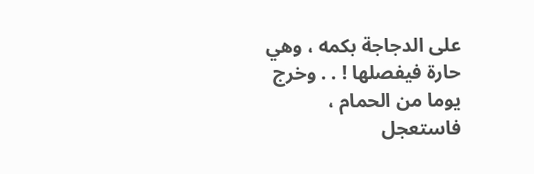على الدجاجة بكمه ، وهي حارة فيفصلها ! . . وخرج يوما من الحمام ، فاستعجل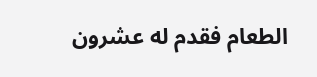الطعام فقدم له عشرون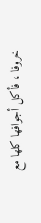خروفا ، فأكل أجوافها كلها مع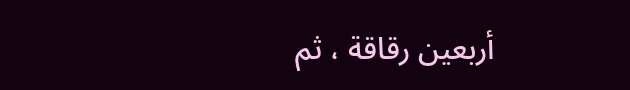أربعين رقاقة ، ثم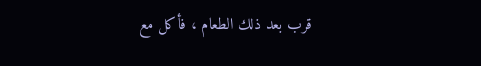قرب بعد ذلك الطعام ، فأكل مع